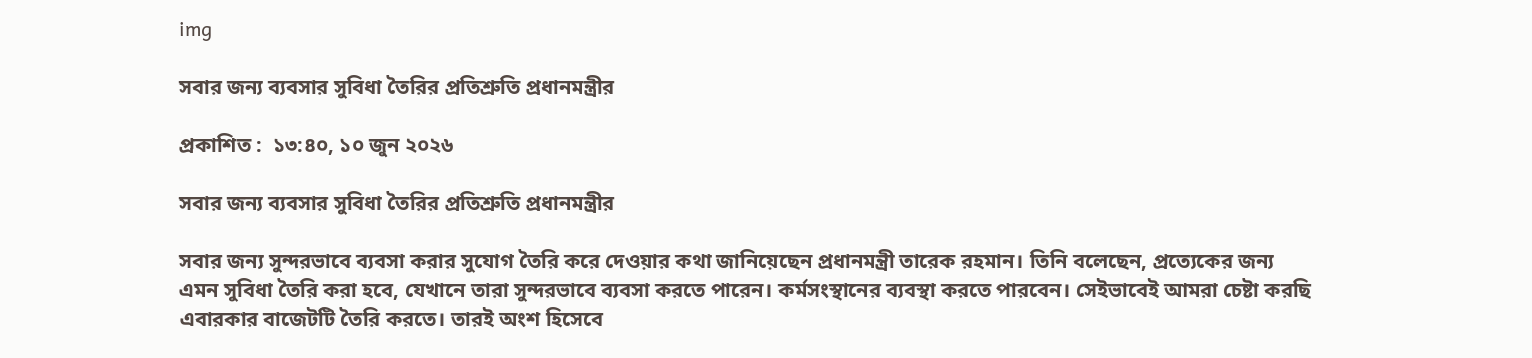img

সবার জন্য ব্যবসার সুবিধা তৈরির প্রতিশ্রুতি প্রধানমন্ত্রীর

প্রকাশিত :  ১৩:৪০, ১০ জুন ২০২৬

সবার জন্য ব্যবসার সুবিধা তৈরির প্রতিশ্রুতি প্রধানমন্ত্রীর

সবার জন্য সুন্দরভাবে ব্যবসা করার সুযোগ তৈরি করে দেওয়ার কথা জানিয়েছেন প্রধানমন্ত্রী তারেক রহমান। তিনি বলেছেন, প্রত্যেকের জন্য এমন সুবিধা তৈরি করা হবে, যেখানে তারা সুন্দরভাবে ব্যবসা করতে পারেন। কর্মসংস্থানের ব্যবস্থা করতে পারবেন। সেইভাবেই আমরা চেষ্টা করছি এবারকার বাজেটটি তৈরি করতে। তারই অংশ হিসেবে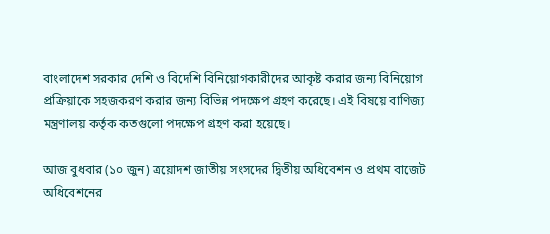বাংলাদেশ সরকার দেশি ও বিদেশি বিনিয়োগকারীদের আকৃষ্ট করার জন্য বিনিয়োগ প্রক্রিয়াকে সহজকরণ করার জন্য বিভিন্ন পদক্ষেপ গ্রহণ করেছে। এই বিষয়ে বাণিজ্য মন্ত্রণালয় কর্তৃক কতগুলো পদক্ষেপ গ্রহণ করা হয়েছে।

আজ বুধবার (১০ জুন) ত্রয়োদশ জাতীয় সংসদের দ্বিতীয় অধিবেশন ও প্রথম বাজেট অধিবেশনের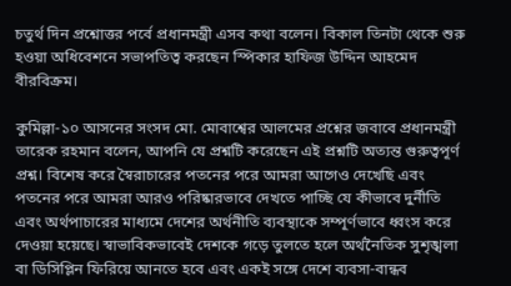চতুর্থ দিন প্রশ্নোত্তর পর্বে প্রধানমন্ত্রী এসব কথা বলেন। বিকাল তিনটা থেকে শুরু হওয়া অধিবেশনে সভাপতিত্ব করছেন স্পিকার হাফিজ উদ্দিন আহমেদ বীরবিক্রম।

কুমিল্লা-১০ আসনের সংসদ মো. মোবাশ্বের আলমের প্রশ্নের জবাবে প্রধানমন্ত্রী তারেক রহমান বলেন, আপনি যে প্রশ্নটি করেছেন এই প্রশ্নটি অত্যন্ত গুরুত্বপূর্ণ প্রশ্ন। বিশেষ করে স্বৈরাচারের পতনের পরে আমরা আগেও দেখেছি এবং পতনের পরে আমরা আরও পরিষ্কারভাবে দেখতে পাচ্ছি যে কীভাবে দুর্নীতি এবং অর্থপাচারের মাধ্যমে দেশের অর্থনীতি ব্যবস্থাকে সম্পূর্ণভাবে ধ্বংস করে দেওয়া হয়েছে। স্বাভাবিকভাবেই দেশকে গড়ে তুলতে হলে অর্থনৈতিক সুশৃঙ্খলা বা ডিসিপ্লিন ফিরিয়ে আনতে হবে এবং একই সঙ্গে দেশে ব্যবসা-বান্ধব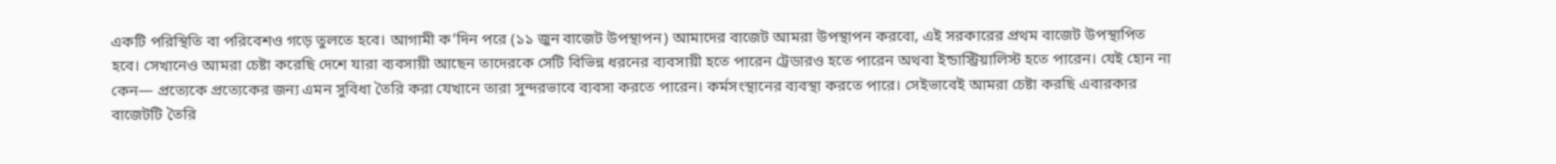একটি পরিস্থিতি বা পরিবেশও গড়ে তুলতে হবে। আগামী ক’দিন পরে (১১ জুন বাজেট উপস্থাপন) আমাদের বাজেট আমরা উপস্থাপন করবো, এই সরকারের প্রথম বাজেট উপস্থাপিত হবে। সেখানেও আমরা চেষ্টা করেছি দেশে যারা ব্যবসায়ী আছেন তাদেরকে সেটি বিভিন্ন ধরনের ব্যবসায়ী হতে পারেন ট্রেডারও হতে পারেন অথবা ইন্ডাস্ট্রিয়ালিস্ট হতে পারেন। যেই হোন না কেন— প্রত্যেকে প্রত্যেকের জন্য এমন সুবিধা তৈরি করা যেখানে তারা সুন্দরভাবে ব্যবসা করতে পারেন। কর্মসংস্থানের ব্যবস্থা করতে পারে। সেইভাবেই আমরা চেষ্টা করছি এবারকার বাজেটটি তৈরি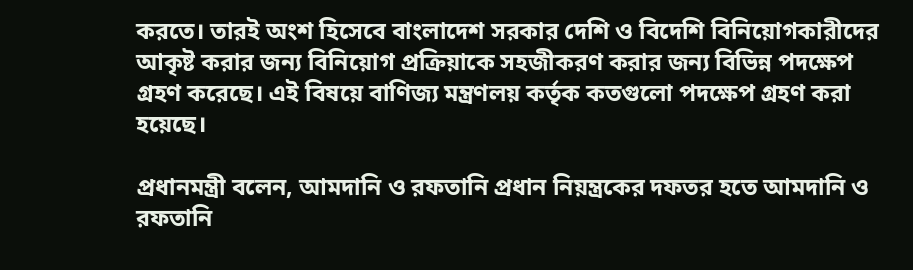করতে। তারই অংশ হিসেবে বাংলাদেশ সরকার দেশি ও বিদেশি বিনিয়োগকারীদের আকৃষ্ট করার জন্য বিনিয়োগ প্রক্রিয়াকে সহজীকরণ করার জন্য বিভিন্ন পদক্ষেপ গ্রহণ করেছে। এই বিষয়ে বাণিজ্য মন্ত্রণলয় কর্তৃক কতগুলো পদক্ষেপ গ্রহণ করা হয়েছে।

প্রধানমন্ত্রী বলেন, আমদানি ও রফতানি প্রধান নিয়ন্ত্রকের দফতর হতে আমদানি ও রফতানি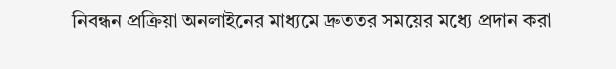নিবন্ধন প্রক্রিয়া অনলাইনের মাধ্যমে দ্রুততর সময়ের মধ্যে প্রদান করা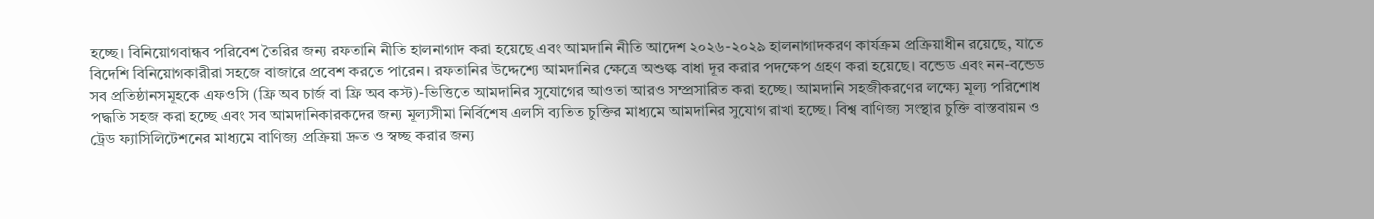হচ্ছে। বিনিয়োগবান্ধব পরিবেশ তৈরির জন্য রফতানি নীতি হালনাগাদ করা হয়েছে এবং আমদানি নীতি আদেশ ২০২৬-২০২৯ হালনাগাদকরণ কার্যক্রম প্রক্রিয়াধীন রয়েছে, যাতে বিদেশি বিনিয়োগকারীরা সহজে বাজারে প্রবেশ করতে পারেন। রফতানির উদ্দেশ্যে আমদানির ক্ষেত্রে অশুল্ক বাধা দূর করার পদক্ষেপ গ্রহণ করা হয়েছে। বন্ডেড এবং নন-বন্ডেড সব প্রতিষ্ঠানসমূহকে এফওসি (ফ্রি অব চার্জ বা ফ্রি অব কস্ট)-ভিত্তিতে আমদানির সুযোগের আওতা আরও সম্প্রসারিত করা হচ্ছে। আমদানি সহজীকরণের লক্ষ্যে মূল্য পরিশোধ পদ্ধতি সহজ করা হচ্ছে এবং সব আমদানিকারকদের জন্য মূল্যসীমা নির্বিশেষ এলসি ব্যতিত চুক্তির মাধ্যমে আমদানির সুযোগ রাখা হচ্ছে। বিশ্ব বাণিজ্য সংস্থার চুক্তি বাস্তবায়ন ও ট্রেড ফ্যাসিলিটেশনের মাধ্যমে বাণিজ্য প্রক্রিয়া দ্রুত ও স্বচ্ছ করার জন্য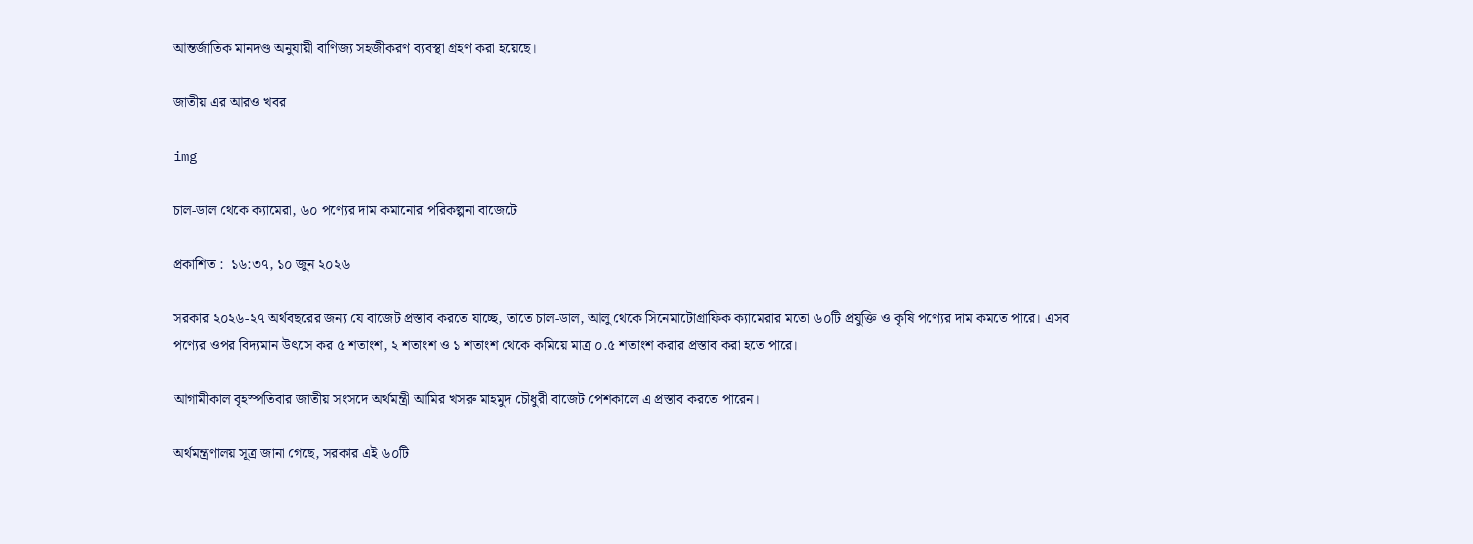আন্তর্জাতিক মানদণ্ড অনুযায়ী বাণিজ্য সহজীকরণ ব্যবস্থা গ্রহণ করা হয়েছে।

জাতীয় এর আরও খবর

img

চাল-ডাল থেকে ক্যামেরা, ৬০ পণ্যের দাম কমানোর পরিকল্পনা বাজেটে

প্রকাশিত :  ১৬:৩৭, ১০ জুন ২০২৬

সরকার ২০২৬-২৭ অর্থবছরের জন্য যে বাজেট প্রস্তাব করতে যাচ্ছে, তাতে চাল-ডাল, আলু থেকে সিনেমাটোগ্রাফিক ক্যামেরার মতো ৬০টি প্রযুক্তি ও কৃষি পণ্যের দাম কমতে পারে। এসব পণ্যের ওপর বিদ্যমান উৎসে কর ৫ শতাংশ, ২ শতাংশ ও ১ শতাংশ থেকে কমিয়ে মাত্র ০.৫ শতাংশ করার প্রস্তাব করা হতে পারে।

আগামীকাল বৃহস্পতিবার জাতীয় সংসদে অর্থমন্ত্রী আমির খসরু মাহমুদ চৌধুরী বাজেট পেশকালে এ প্রস্তাব করতে পারেন।

অর্থমন্ত্রণালয় সূত্র জানা গেছে, সরকার এই ৬০টি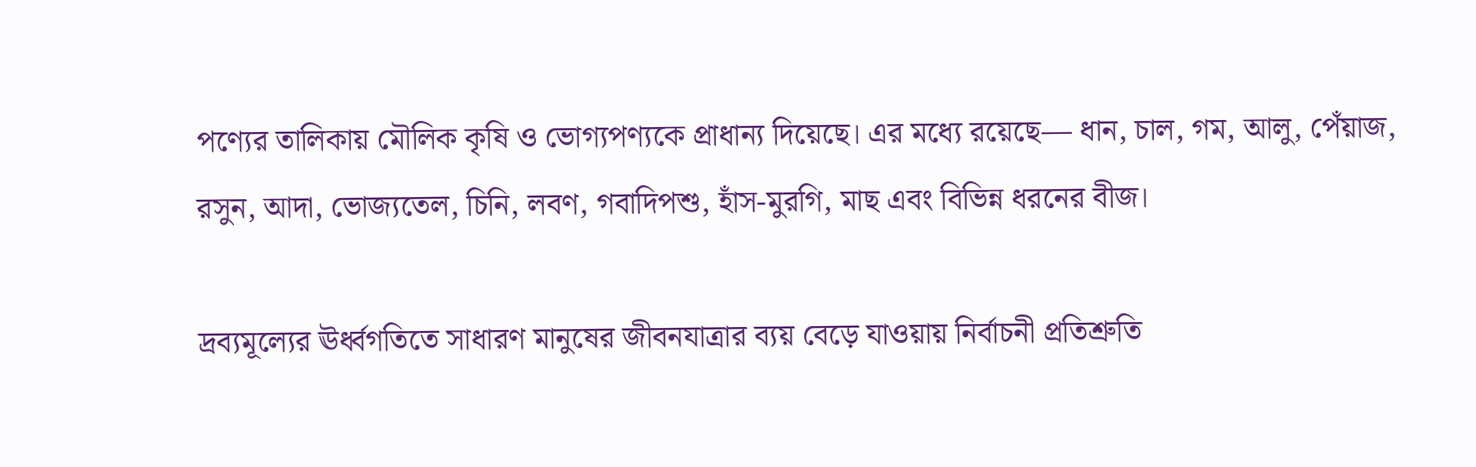পণ্যের তালিকায় মৌলিক কৃষি ও ভোগ্যপণ্যকে প্রাধান্য দিয়েছে। এর মধ্যে রয়েছে— ধান, চাল, গম, আলু, পেঁয়াজ, রসুন, আদা, ভোজ্যতেল, চিনি, লবণ, গবাদিপশু, হাঁস-মুরগি, মাছ এবং বিভিন্ন ধরনের বীজ।

দ্রব্যমূল্যের ঊর্ধ্বগতিতে সাধারণ মানুষের জীবনযাত্রার ব্যয় বেড়ে যাওয়ায় নির্বাচনী প্রতিশ্রুতি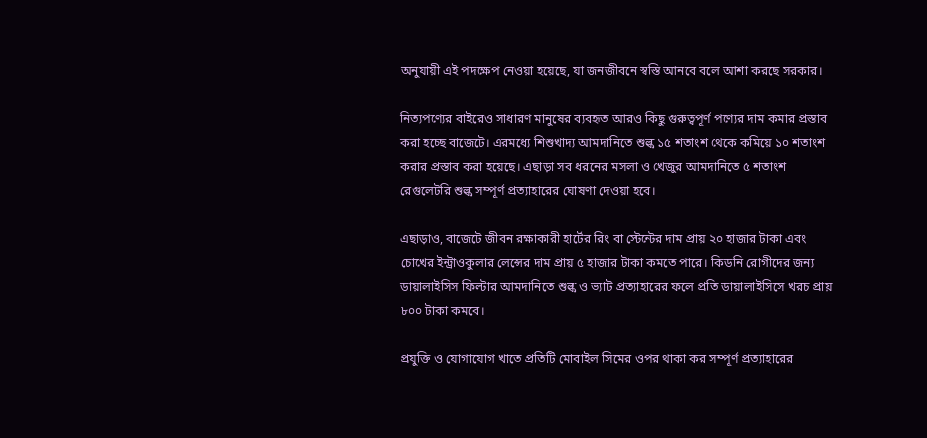অনুযায়ী এই পদক্ষেপ নেওয়া হয়েছে, যা জনজীবনে স্বস্তি আনবে বলে আশা করছে সরকার।

নিত্যপণ্যের বাইরেও সাধারণ মানুষের ব্যবহৃত আরও কিছু গুরুত্বপূর্ণ পণ্যের দাম কমার প্রস্তাব করা হচ্ছে বাজেটে। এরমধ্যে শিশুখাদ্য আমদানিতে শুল্ক ১৫ শতাংশ থেকে কমিয়ে ১০ শতাংশ করার প্রস্তাব করা হয়েছে। এছাড়া সব ধরনের মসলা ও খেজুর আমদানিতে ৫ শতাংশ রেগুলেটরি শুল্ক সম্পূর্ণ প্রত্যাহারের ঘোষণা দেওয়া হবে।

এছাড়াও, বাজেটে জীবন রক্ষাকারী হার্টের রিং বা স্টেন্টের দাম প্রায় ২০ হাজার টাকা এবং চোখের ইন্ট্রাওকুলার লেন্সের দাম প্রায় ৫ হাজার টাকা কমতে পারে। কিডনি রোগীদের জন্য ডায়ালাইসিস ফিল্টার আমদানিতে শুল্ক ও ভ্যাট প্রত্যাহারের ফলে প্রতি ডায়ালাইসিসে খরচ প্রায় ৮০০ টাকা কমবে।

প্রযুক্তি ও যোগাযোগ খাতে প্রতিটি মোবাইল সিমের ওপর থাকা কর সম্পূর্ণ প্রত্যাহারের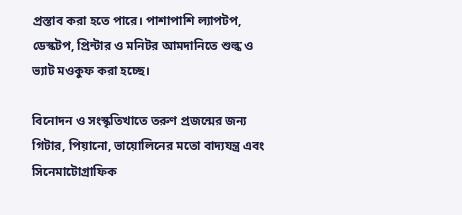প্রস্তাব করা হতে পারে। পাশাপাশি ল্যাপটপ, ডেস্কটপ, প্রিন্টার ও মনিটর আমদানিতে শুল্ক ও ভ্যাট মওকুফ করা হচ্ছে।

বিনোদন ও সংস্কৃতিখাতে তরুণ প্রজন্মের জন্য গিটার, পিয়ানো, ভায়োলিনের মতো বাদ্যযন্ত্র এবং সিনেমাটোগ্রাফিক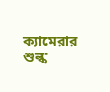ক্যামেরার শুল্ক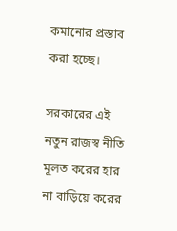কমানোর প্রস্তাব করা হচ্ছে।

সরকারের এই নতুন রাজস্ব নীতি মূলত করের হার না বাড়িয়ে করের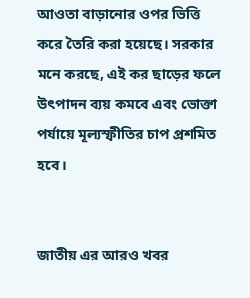আওতা বাড়ানোর ওপর ভিত্তি করে তৈরি করা হয়েছে। সরকার মনে করছে, এই কর ছাড়ের ফলে উৎপাদন ব্যয় কমবে এবং ভোক্তা পর্যায়ে মূল্যস্ফীতির চাপ প্রশমিত হবে।


জাতীয় এর আরও খবর